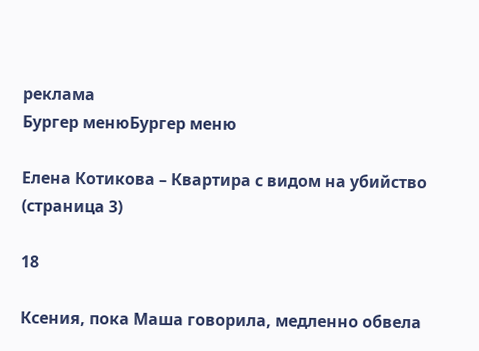реклама
Бургер менюБургер меню

Елена Котикова – Квартира с видом на убийство (страница 3)

18

Ксения, пока Маша говорила, медленно обвела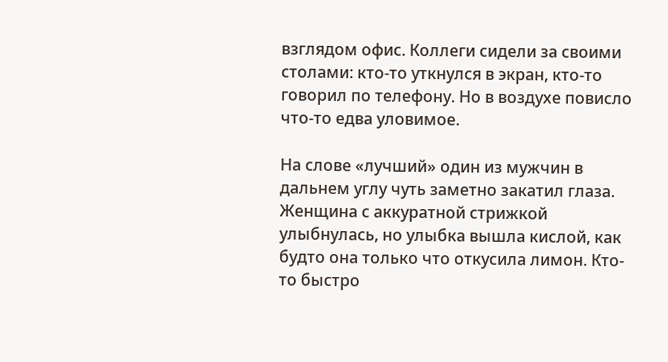взглядом офис. Коллеги сидели за своими столами: кто-то уткнулся в экран, кто-то говорил по телефону. Но в воздухе повисло что-то едва уловимое.

На слове «лучший» один из мужчин в дальнем углу чуть заметно закатил глаза. Женщина с аккуратной стрижкой улыбнулась, но улыбка вышла кислой, как будто она только что откусила лимон. Кто-то быстро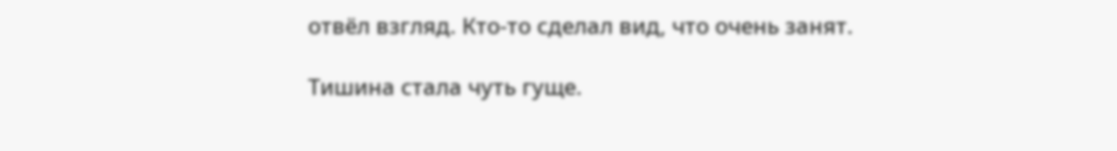отвёл взгляд. Кто-то сделал вид, что очень занят.

Тишина стала чуть гуще.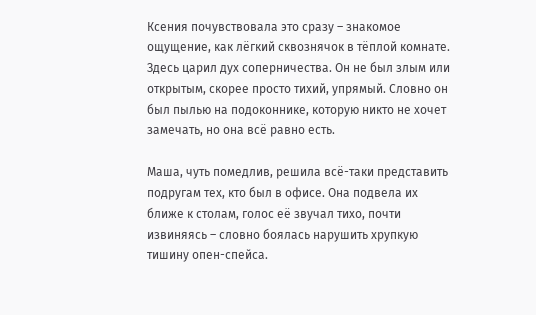Ксения почувствовала это сразу – знакомое ощущение, как лёгкий сквознячок в тёплой комнате. Здесь царил дух соперничества. Он не был злым или открытым, скорее просто тихий, упрямый. Словно он был пылью на подоконнике, которую никто не хочет замечать, но она всё равно есть.

Маша, чуть помедлив, решила всё-таки представить подругам тех, кто был в офисе. Она подвела их ближе к столам, голос её звучал тихо, почти извиняясь – словно боялась нарушить хрупкую тишину опен-спейса.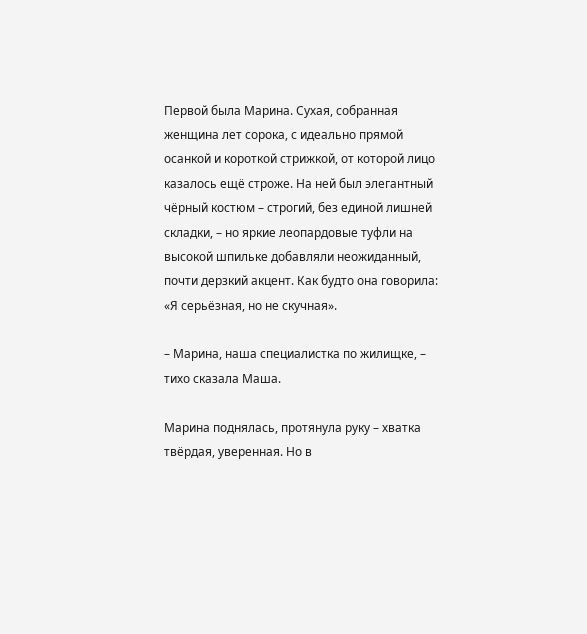Первой была Марина. Сухая, собранная женщина лет сорока, с идеально прямой осанкой и короткой стрижкой, от которой лицо казалось ещё строже. На ней был элегантный чёрный костюм – строгий, без единой лишней складки, – но яркие леопардовые туфли на высокой шпильке добавляли неожиданный, почти дерзкий акцент. Как будто она говорила: «Я серьёзная, но не скучная».

– Марина, наша специалистка по жилищке, – тихо сказала Маша.

Марина поднялась, протянула руку – хватка твёрдая, уверенная. Но в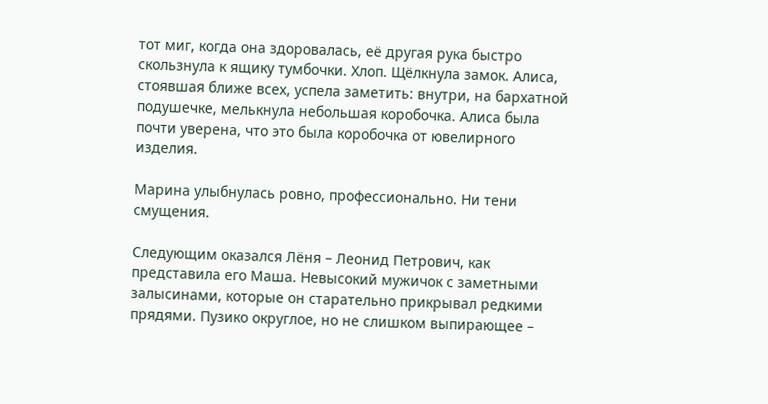тот миг, когда она здоровалась, её другая рука быстро скользнула к ящику тумбочки. Хлоп. Щёлкнула замок. Алиса, стоявшая ближе всех, успела заметить: внутри, на бархатной подушечке, мелькнула небольшая коробочка. Алиса была почти уверена, что это была коробочка от ювелирного изделия.

Марина улыбнулась ровно, профессионально. Ни тени смущения.

Следующим оказался Лёня – Леонид Петрович, как представила его Маша. Невысокий мужичок с заметными залысинами, которые он старательно прикрывал редкими прядями. Пузико округлое, но не слишком выпирающее –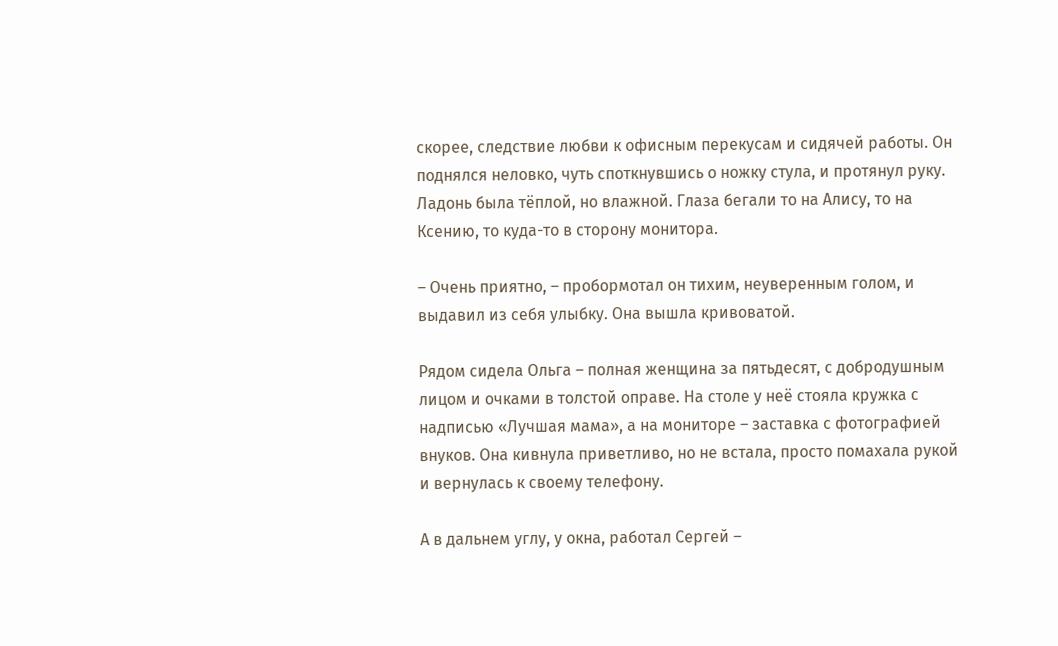скорее, следствие любви к офисным перекусам и сидячей работы. Он поднялся неловко, чуть споткнувшись о ножку стула, и протянул руку. Ладонь была тёплой, но влажной. Глаза бегали то на Алису, то на Ксению, то куда-то в сторону монитора.

– Очень приятно, – пробормотал он тихим, неуверенным голом, и выдавил из себя улыбку. Она вышла кривоватой.

Рядом сидела Ольга – полная женщина за пятьдесят, с добродушным лицом и очками в толстой оправе. На столе у неё стояла кружка с надписью «Лучшая мама», а на мониторе – заставка с фотографией внуков. Она кивнула приветливо, но не встала, просто помахала рукой и вернулась к своему телефону.

А в дальнем углу, у окна, работал Сергей –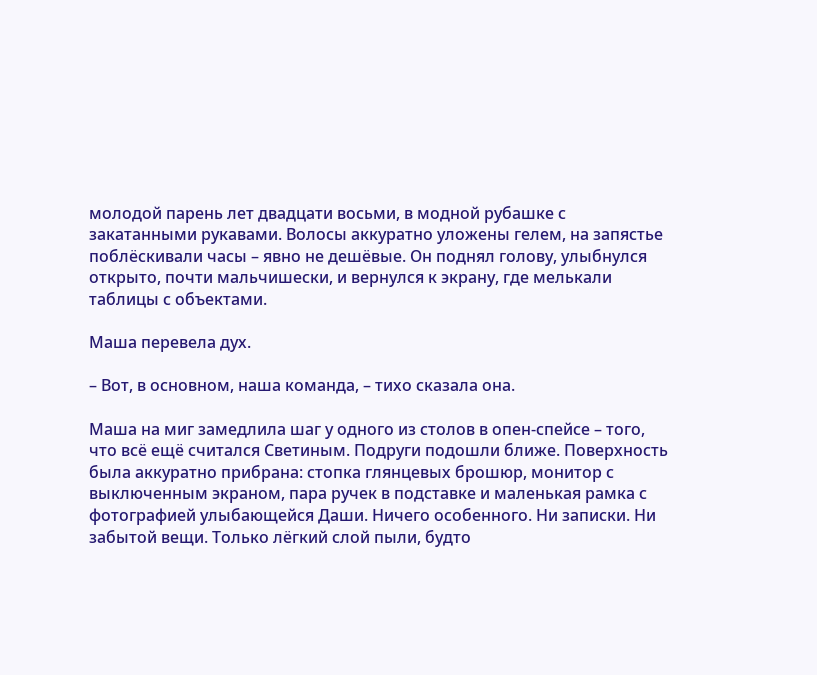молодой парень лет двадцати восьми, в модной рубашке с закатанными рукавами. Волосы аккуратно уложены гелем, на запястье поблёскивали часы – явно не дешёвые. Он поднял голову, улыбнулся открыто, почти мальчишески, и вернулся к экрану, где мелькали таблицы с объектами.

Маша перевела дух.

– Вот, в основном, наша команда, – тихо сказала она.

Маша на миг замедлила шаг у одного из столов в опен-спейсе – того, что всё ещё считался Светиным. Подруги подошли ближе. Поверхность была аккуратно прибрана: стопка глянцевых брошюр, монитор с выключенным экраном, пара ручек в подставке и маленькая рамка с фотографией улыбающейся Даши. Ничего особенного. Ни записки. Ни забытой вещи. Только лёгкий слой пыли, будто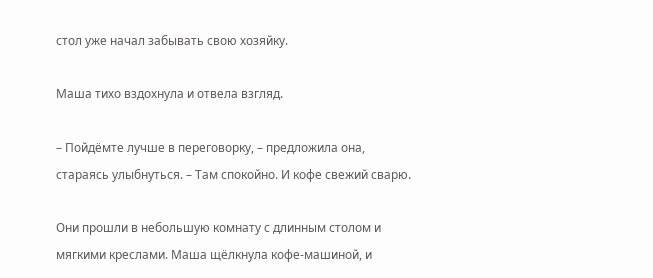стол уже начал забывать свою хозяйку.

Маша тихо вздохнула и отвела взгляд.

– Пойдёмте лучше в переговорку, – предложила она, стараясь улыбнуться. – Там спокойно. И кофе свежий сварю.

Они прошли в небольшую комнату с длинным столом и мягкими креслами. Маша щёлкнула кофе-машиной, и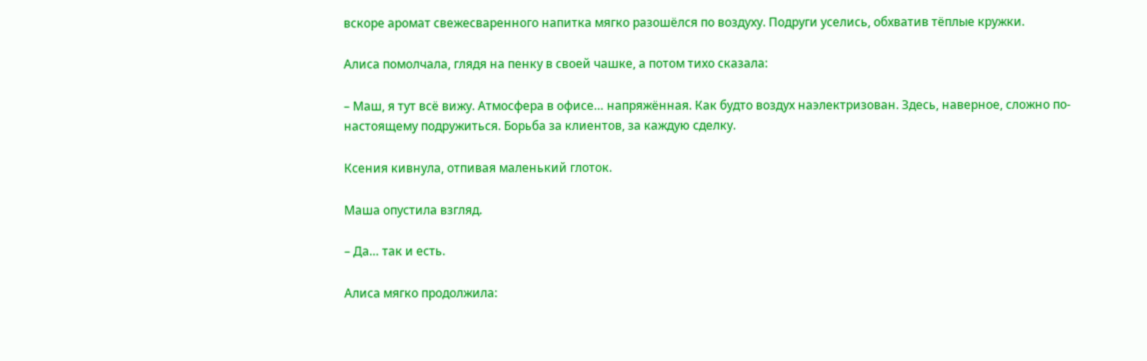вскоре аромат свежесваренного напитка мягко разошёлся по воздуху. Подруги уселись, обхватив тёплые кружки.

Алиса помолчала, глядя на пенку в своей чашке, а потом тихо сказала:

– Маш, я тут всё вижу. Атмосфера в офисе… напряжённая. Как будто воздух наэлектризован. Здесь, наверное, сложно по-настоящему подружиться. Борьба за клиентов, за каждую сделку.

Ксения кивнула, отпивая маленький глоток.

Маша опустила взгляд.

– Да… так и есть.

Алиса мягко продолжила: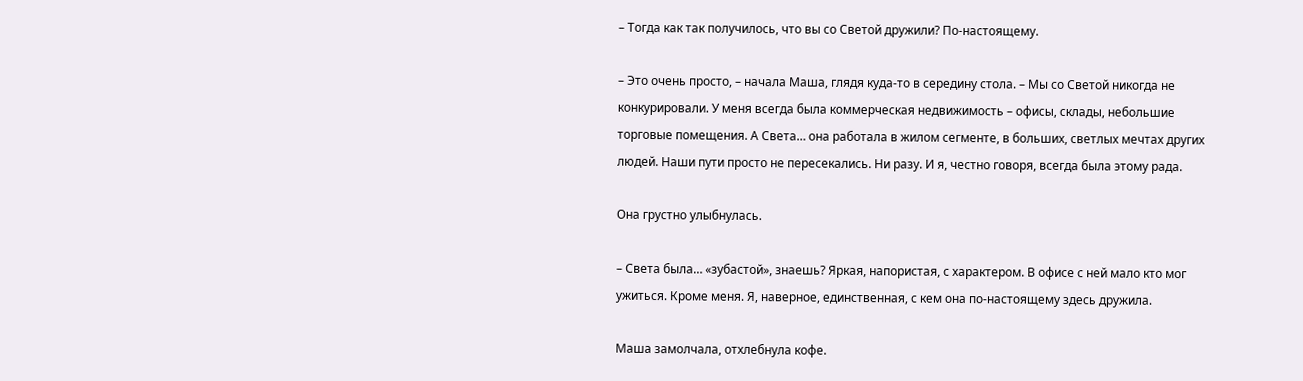– Тогда как так получилось, что вы со Светой дружили? По-настоящему.

– Это очень просто, – начала Маша, глядя куда-то в середину стола. – Мы со Светой никогда не конкурировали. У меня всегда была коммерческая недвижимость – офисы, склады, небольшие торговые помещения. А Света… она работала в жилом сегменте, в больших, светлых мечтах других людей. Наши пути просто не пересекались. Ни разу. И я, честно говоря, всегда была этому рада.

Она грустно улыбнулась.

– Света была… «зубастой», знаешь? Яркая, напористая, с характером. В офисе с ней мало кто мог ужиться. Кроме меня. Я, наверное, единственная, с кем она по-настоящему здесь дружила.

Маша замолчала, отхлебнула кофе.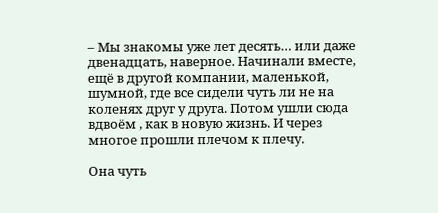– Мы знакомы уже лет десять… или даже двенадцать, наверное. Начинали вместе, ещё в другой компании, маленькой, шумной, где все сидели чуть ли не на коленях друг у друга. Потом ушли сюда вдвоём , как в новую жизнь. И через многое прошли плечом к плечу.

Она чуть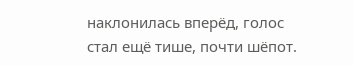наклонилась вперёд, голос стал ещё тише, почти шёпот.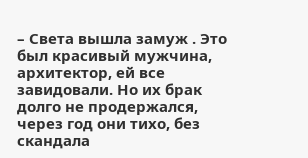– Света вышла замуж . Это был красивый мужчина, архитектор, ей все завидовали. Но их брак долго не продержался, через год они тихо, без скандала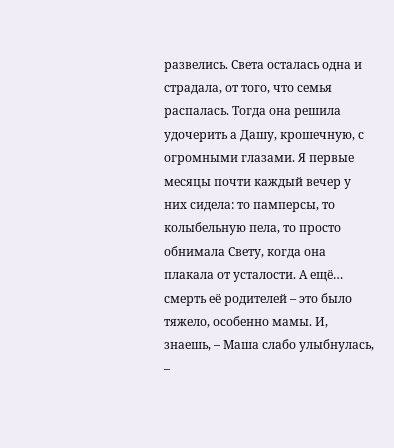развелись. Света осталась одна и страдала, от того, что семья распалась. Тогда она решила удочерить а Дашу, крошечную, с огромными глазами. Я первые месяцы почти каждый вечер у них сидела: то памперсы, то колыбельную пела, то просто обнимала Свету, когда она плакала от усталости. А ещё… смерть её родителей – это было тяжело, особенно мамы. И, знаешь, – Маша слабо улыбнулась, –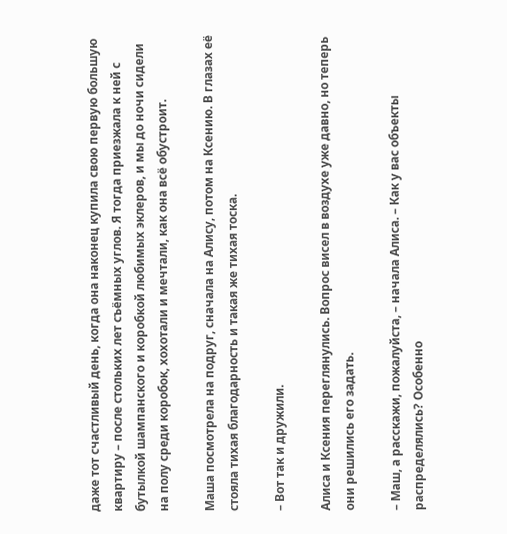даже тот счастливый день, когда она наконец купила свою первую большую квартиру – после стольких лет съёмных углов. Я тогда приезжала к ней с бутылкой шампанского и коробкой любимых эклеров, и мы до ночи сидели на полу среди коробок, хохотали и мечтали, как она всё обустроит.

Маша посмотрела на подруг, сначала на Алису, потом на Ксению. В глазах её стояла тихая благодарность и такая же тихая тоска.

– Вот так и дружили.

Алиса и Ксения переглянулись. Вопрос висел в воздухе уже давно, но теперь они решились его задать.

– Маш, а расскажи, пожалуйста, – начала Алиса. – Как у вас объекты распределялись? Особенно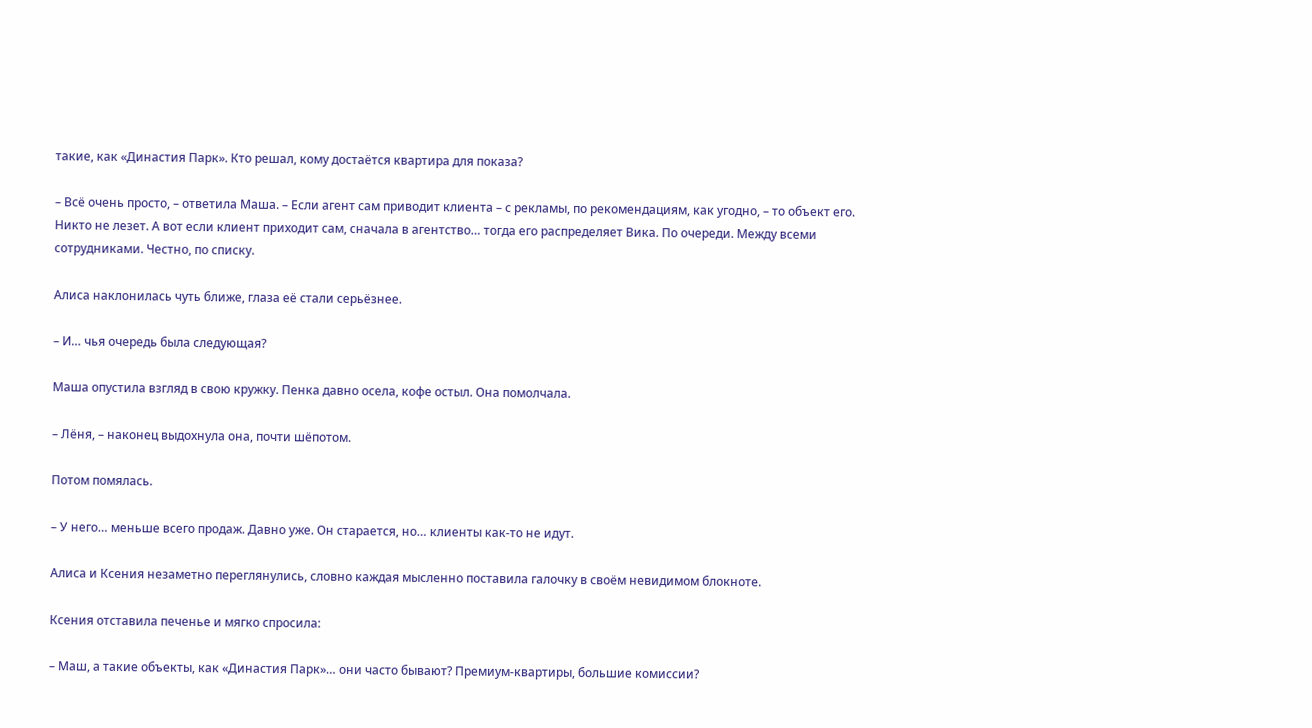такие, как «Династия Парк». Кто решал, кому достаётся квартира для показа?

– Всё очень просто, – ответила Маша. – Если агент сам приводит клиента – с рекламы, по рекомендациям, как угодно, – то объект его. Никто не лезет. А вот если клиент приходит сам, сначала в агентство… тогда его распределяет Вика. По очереди. Между всеми сотрудниками. Честно, по списку.

Алиса наклонилась чуть ближе, глаза её стали серьёзнее.

– И… чья очередь была следующая?

Маша опустила взгляд в свою кружку. Пенка давно осела, кофе остыл. Она помолчала.

– Лёня, – наконец выдохнула она, почти шёпотом.

Потом помялась.

– У него… меньше всего продаж. Давно уже. Он старается, но… клиенты как-то не идут.

Алиса и Ксения незаметно переглянулись, словно каждая мысленно поставила галочку в своём невидимом блокноте.

Ксения отставила печенье и мягко спросила:

– Маш, а такие объекты, как «Династия Парк»… они часто бывают? Премиум-квартиры, большие комиссии?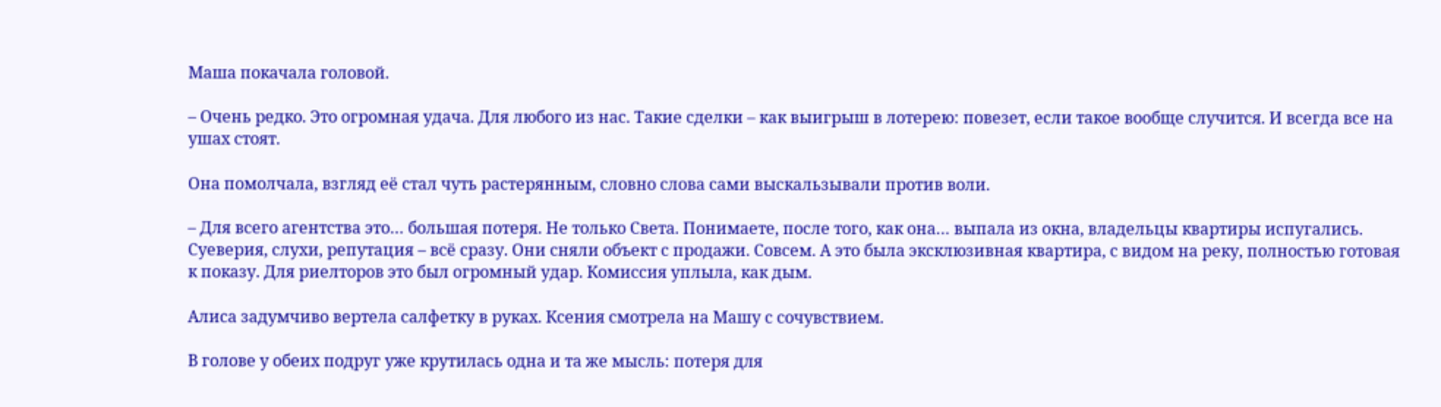Маша покачала головой.

– Очень редко. Это огромная удача. Для любого из нас. Такие сделки – как выигрыш в лотерею: повезет, если такое вообще случится. И всегда все на ушах стоят.

Она помолчала, взгляд её стал чуть растерянным, словно слова сами выскальзывали против воли.

– Для всего агентства это… большая потеря. Не только Света. Понимаете, после того, как она… выпала из окна, владельцы квартиры испугались. Суеверия, слухи, репутация – всё сразу. Они сняли объект с продажи. Совсем. А это была эксклюзивная квартира, с видом на реку, полностью готовая к показу. Для риелторов это был огромный удар. Комиссия уплыла, как дым.

Алиса задумчиво вертела салфетку в руках. Ксения смотрела на Машу с сочувствием.

В голове у обеих подруг уже крутилась одна и та же мысль: потеря для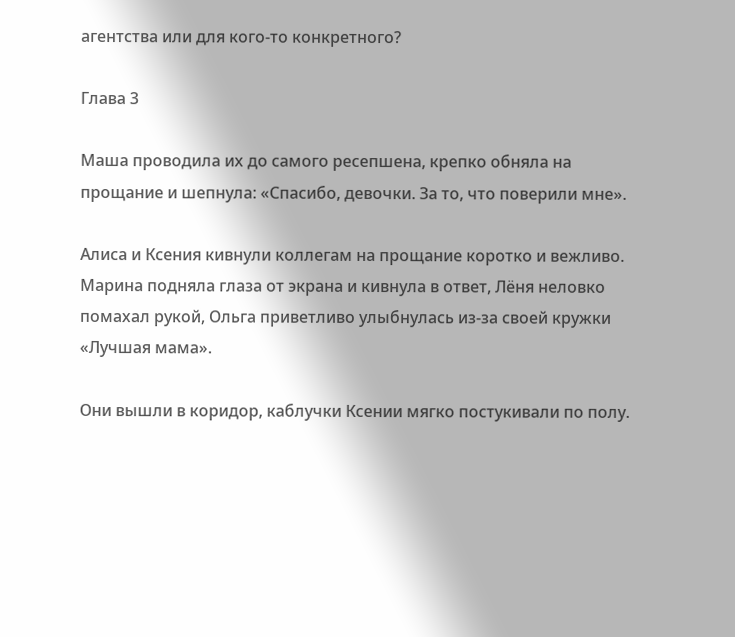агентства или для кого-то конкретного?

Глава 3

Маша проводила их до самого ресепшена, крепко обняла на прощание и шепнула: «Спасибо, девочки. За то, что поверили мне».

Алиса и Ксения кивнули коллегам на прощание коротко и вежливо. Марина подняла глаза от экрана и кивнула в ответ, Лёня неловко помахал рукой, Ольга приветливо улыбнулась из-за своей кружки «Лучшая мама».

Они вышли в коридор, каблучки Ксении мягко постукивали по полу.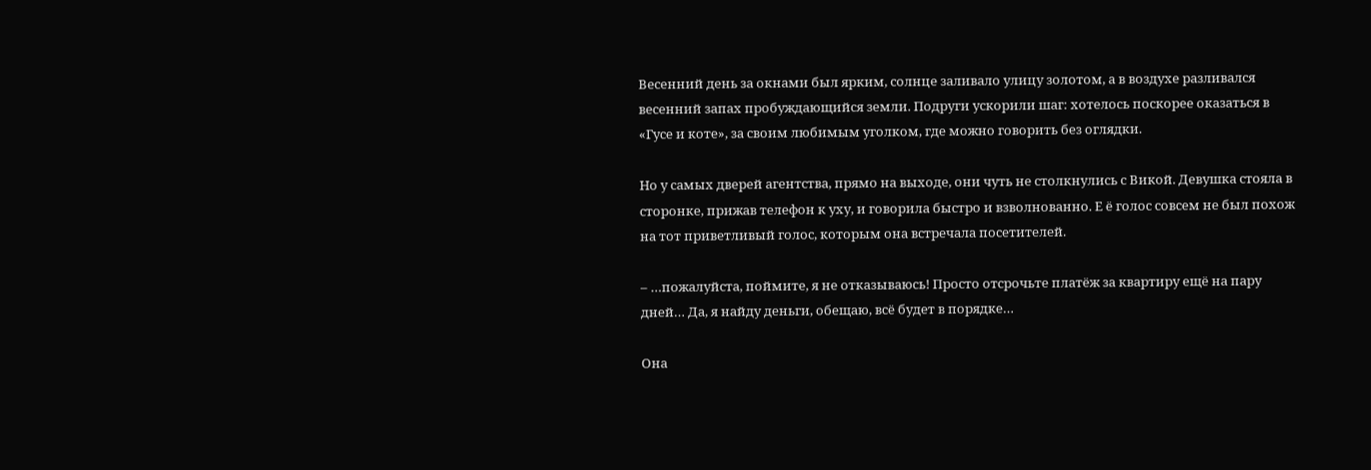Весенний день за окнами был ярким, солнце заливало улицу золотом, а в воздухе разливался весенний запах пробуждающийся земли. Подруги ускорили шаг: хотелось поскорее оказаться в «Гусе и коте», за своим любимым уголком, где можно говорить без оглядки.

Но у самых дверей агентства, прямо на выходе, они чуть не столкнулись с Викой. Девушка стояла в сторонке, прижав телефон к уху, и говорила быстро и взволнованно. Е ё голос совсем не был похож на тот приветливый голос, которым она встречала посетителей.

– …пожалуйста, поймите, я не отказываюсь! Просто отсрочьте платёж за квартиру ещё на пару дней… Да, я найду деньги, обещаю, всё будет в порядке…

Она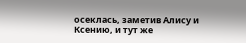осеклась, заметив Алису и Ксению, и тут же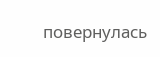повернулась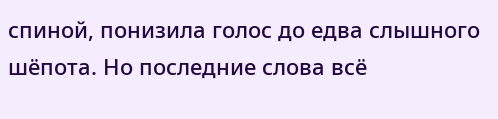спиной, понизила голос до едва слышного шёпота. Но последние слова всё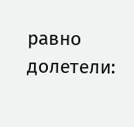равно долетели: